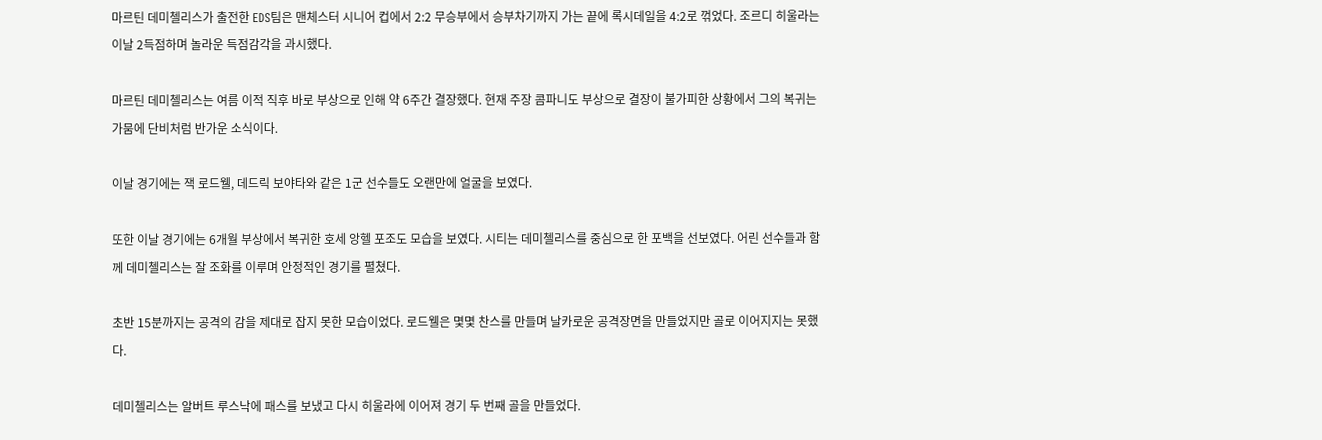마르틴 데미첼리스가 출전한 EDS팀은 맨체스터 시니어 컵에서 2:2 무승부에서 승부차기까지 가는 끝에 록시데일을 4:2로 꺾었다. 조르디 히울라는 이날 2득점하며 놀라운 득점감각을 과시했다.

마르틴 데미첼리스는 여름 이적 직후 바로 부상으로 인해 약 6주간 결장했다. 현재 주장 콤파니도 부상으로 결장이 불가피한 상황에서 그의 복귀는 가뭄에 단비처럼 반가운 소식이다.

이날 경기에는 잭 로드웰, 데드릭 보야타와 같은 1군 선수들도 오랜만에 얼굴을 보였다.

또한 이날 경기에는 6개월 부상에서 복귀한 호세 앙헬 포조도 모습을 보였다. 시티는 데미첼리스를 중심으로 한 포백을 선보였다. 어린 선수들과 함께 데미첼리스는 잘 조화를 이루며 안정적인 경기를 펼쳤다.

초반 15분까지는 공격의 감을 제대로 잡지 못한 모습이었다. 로드웰은 몇몇 찬스를 만들며 날카로운 공격장면을 만들었지만 골로 이어지지는 못했다.

데미첼리스는 알버트 루스낙에 패스를 보냈고 다시 히울라에 이어져 경기 두 번째 골을 만들었다.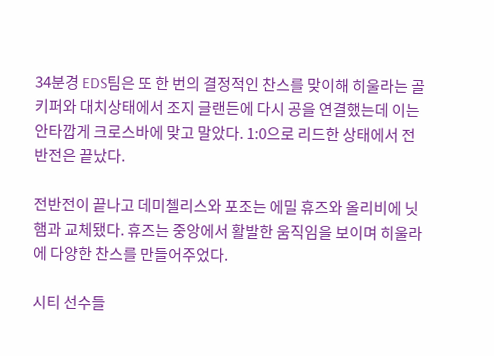34분경 EDS팀은 또 한 번의 결정적인 찬스를 맞이해 히울라는 골키퍼와 대치상태에서 조지 글랜든에 다시 공을 연결했는데 이는 안타깝게 크로스바에 맞고 말았다. 1:0으로 리드한 상태에서 전반전은 끝났다.

전반전이 끝나고 데미첼리스와 포조는 에밀 휴즈와 올리비에 닛햄과 교체됐다. 휴즈는 중앙에서 활발한 움직임을 보이며 히울라에 다양한 찬스를 만들어주었다.

시티 선수들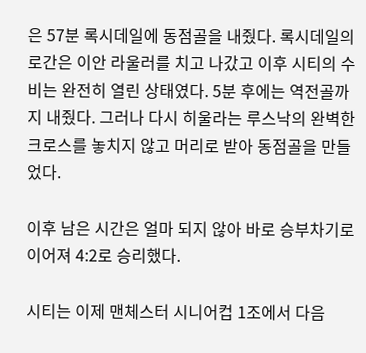은 57분 록시데일에 동점골을 내줬다. 록시데일의 로간은 이안 라울러를 치고 나갔고 이후 시티의 수비는 완전히 열린 상태였다. 5분 후에는 역전골까지 내줬다. 그러나 다시 히울라는 루스낙의 완벽한 크로스를 놓치지 않고 머리로 받아 동점골을 만들었다.

이후 남은 시간은 얼마 되지 않아 바로 승부차기로 이어져 4:2로 승리했다.

시티는 이제 맨체스터 시니어컵 1조에서 다음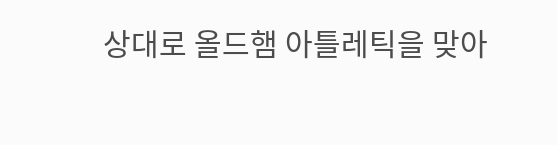상대로 올드햄 아틀레틱을 맞아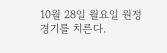10월 28일 월요일 원정 경기를 치른다.